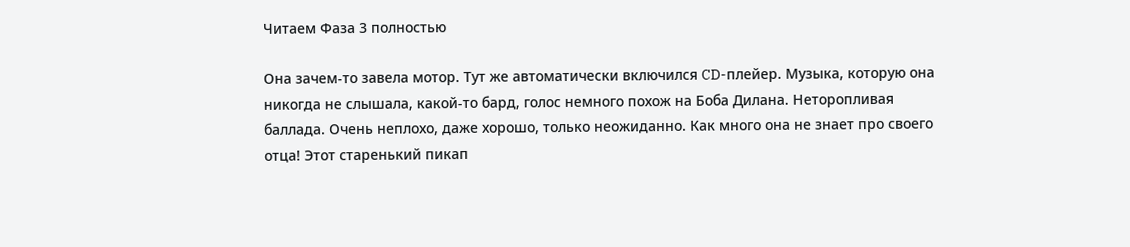Читаем Фаза 3 полностью

Она зачем-то завела мотор. Тут же автоматически включился CD-плейер. Музыка, которую она никогда не слышала, какой-то бард, голос немного похож на Боба Дилана. Неторопливая баллада. Очень неплохо, даже хорошо, только неожиданно. Как много она не знает про своего отца! Этот старенький пикап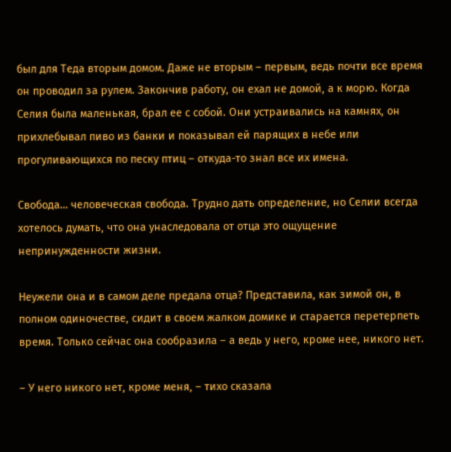был для Теда вторым домом. Даже не вторым – первым, ведь почти все время он проводил за рулем. Закончив работу, он ехал не домой, а к морю. Когда Селия была маленькая, брал ее с собой. Они устраивались на камнях, он прихлебывал пиво из банки и показывал ей парящих в небе или прогуливающихся по песку птиц – откуда-то знал все их имена.

Свобода… человеческая свобода. Трудно дать определение, но Селии всегда хотелось думать, что она унаследовала от отца это ощущение непринужденности жизни.

Неужели она и в самом деле предала отца? Представила, как зимой он, в полном одиночестве, сидит в своем жалком домике и старается перетерпеть время. Только сейчас она сообразила – а ведь у него, кроме нее, никого нет.

– У него никого нет, кроме меня, – тихо сказала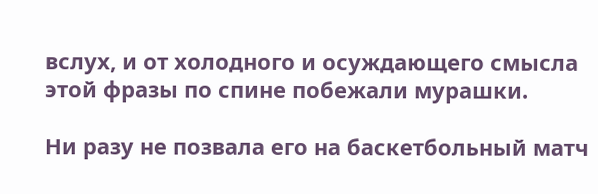вслух, и от холодного и осуждающего смысла этой фразы по спине побежали мурашки.

Ни разу не позвала его на баскетбольный матч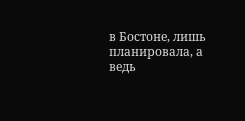в Бостоне, лишь планировала, а ведь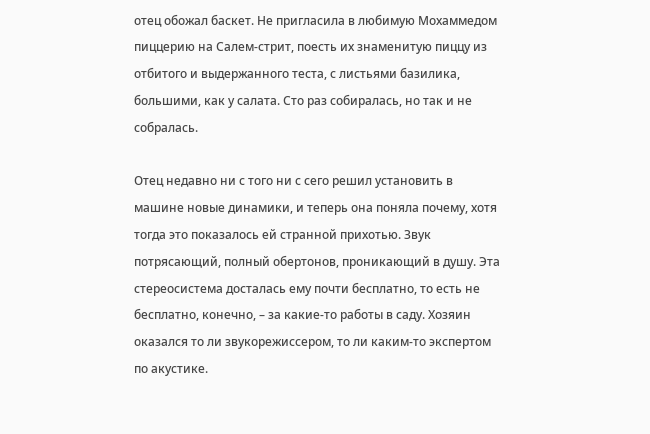отец обожал баскет. Не пригласила в любимую Мохаммедом пиццерию на Салем-стрит, поесть их знаменитую пиццу из отбитого и выдержанного теста, с листьями базилика, большими, как у салата. Сто раз собиралась, но так и не собралась.

Отец недавно ни с того ни с сего решил установить в машине новые динамики, и теперь она поняла почему, хотя тогда это показалось ей странной прихотью. Звук потрясающий, полный обертонов, проникающий в душу. Эта стереосистема досталась ему почти бесплатно, то есть не бесплатно, конечно, – за какие-то работы в саду. Хозяин оказался то ли звукорежиссером, то ли каким-то экспертом по акустике.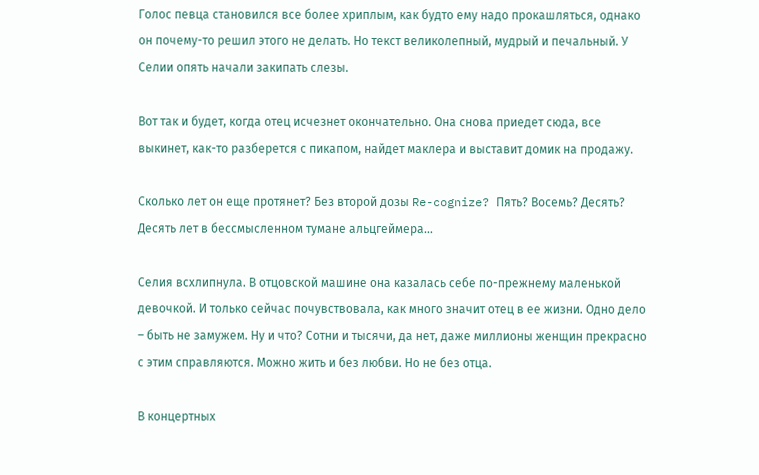Голос певца становился все более хриплым, как будто ему надо прокашляться, однако он почему-то решил этого не делать. Но текст великолепный, мудрый и печальный. У Селии опять начали закипать слезы.

Вот так и будет, когда отец исчезнет окончательно. Она снова приедет сюда, все выкинет, как-то разберется с пикапом, найдет маклера и выставит домик на продажу.

Сколько лет он еще протянет? Без второй дозы Re-cognize? Пять? Восемь? Десять? Десять лет в бессмысленном тумане альцгеймера…

Селия всхлипнула. В отцовской машине она казалась себе по-прежнему маленькой девочкой. И только сейчас почувствовала, как много значит отец в ее жизни. Одно дело – быть не замужем. Ну и что? Сотни и тысячи, да нет, даже миллионы женщин прекрасно с этим справляются. Можно жить и без любви. Но не без отца.

В концертных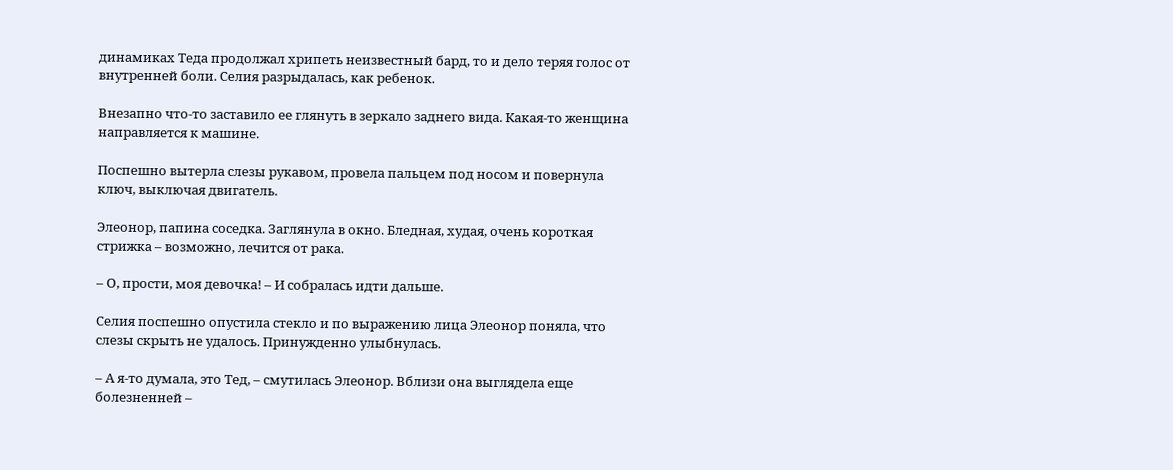динамиках Теда продолжал хрипеть неизвестный бард, то и дело теряя голос от внутренней боли. Селия разрыдалась, как ребенок.

Внезапно что-то заставило ее глянуть в зеркало заднего вида. Какая-то женщина направляется к машине.

Поспешно вытерла слезы рукавом, провела пальцем под носом и повернула ключ, выключая двигатель.

Элеонор, папина соседка. Заглянула в окно. Бледная, худая, очень короткая стрижка – возможно, лечится от рака.

– О, прости, моя девочка! – И собралась идти дальше.

Селия поспешно опустила стекло и по выражению лица Элеонор поняла, что слезы скрыть не удалось. Принужденно улыбнулась.

– А я-то думала, это Тед, – смутилась Элеонор. Вблизи она выглядела еще болезненней –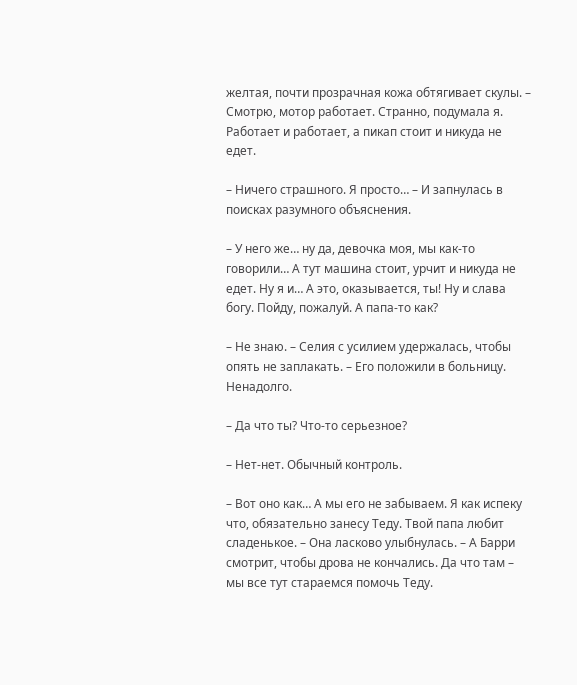желтая, почти прозрачная кожа обтягивает скулы. – Смотрю, мотор работает. Странно, подумала я. Работает и работает, а пикап стоит и никуда не едет.

– Ничего страшного. Я просто… – И запнулась в поисках разумного объяснения.

– У него же… ну да, девочка моя, мы как-то говорили… А тут машина стоит, урчит и никуда не едет. Ну я и… А это, оказывается, ты! Ну и слава богу. Пойду, пожалуй. А папа-то как?

– Не знаю. – Селия с усилием удержалась, чтобы опять не заплакать. – Его положили в больницу. Ненадолго.

– Да что ты? Что-то серьезное?

– Нет-нет. Обычный контроль.

– Вот оно как… А мы его не забываем. Я как испеку что, обязательно занесу Теду. Твой папа любит сладенькое. – Она ласково улыбнулась. – А Барри смотрит, чтобы дрова не кончались. Да что там – мы все тут стараемся помочь Теду.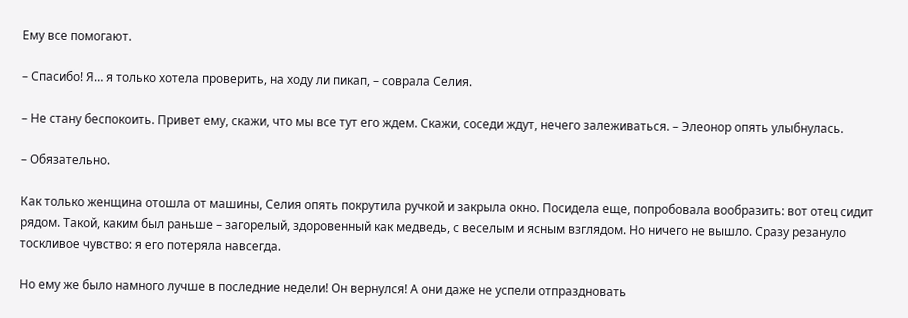Ему все помогают.

– Спасибо! Я… я только хотела проверить, на ходу ли пикап, – соврала Селия.

– Не стану беспокоить. Привет ему, скажи, что мы все тут его ждем. Скажи, соседи ждут, нечего залеживаться. – Элеонор опять улыбнулась.

– Обязательно.

Как только женщина отошла от машины, Селия опять покрутила ручкой и закрыла окно. Посидела еще, попробовала вообразить: вот отец сидит рядом. Такой, каким был раньше – загорелый, здоровенный как медведь, с веселым и ясным взглядом. Но ничего не вышло. Сразу резануло тоскливое чувство: я его потеряла навсегда.

Но ему же было намного лучше в последние недели! Он вернулся! А они даже не успели отпраздновать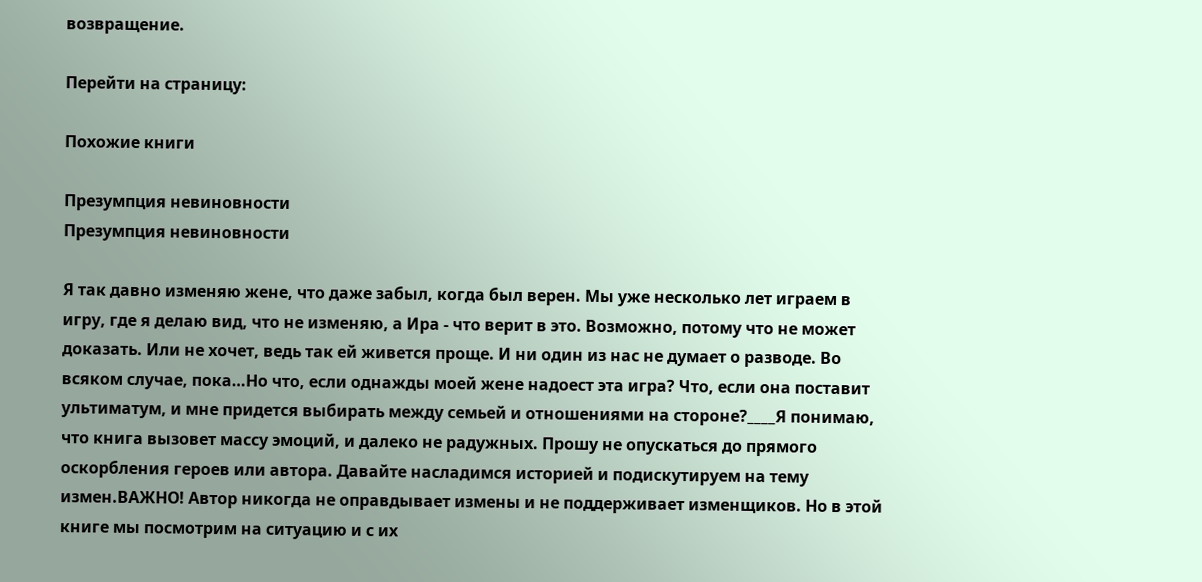возвращение.

Перейти на страницу:

Похожие книги

Презумпция невиновности
Презумпция невиновности

Я так давно изменяю жене, что даже забыл, когда был верен. Мы уже несколько лет играем в игру, где я делаю вид, что не изменяю, а Ира - что верит в это. Возможно, потому что не может доказать. Или не хочет, ведь так ей живется проще. И ни один из нас не думает о разводе. Во всяком случае, пока…Но что, если однажды моей жене надоест эта игра? Что, если она поставит ультиматум, и мне придется выбирать между семьей и отношениями на стороне?____Я понимаю, что книга вызовет массу эмоций, и далеко не радужных. Прошу не опускаться до прямого оскорбления героев или автора. Давайте насладимся историей и подискутируем на тему измен.ВАЖНО! Автор никогда не оправдывает измены и не поддерживает изменщиков. Но в этой книге мы посмотрим на ситуацию и с их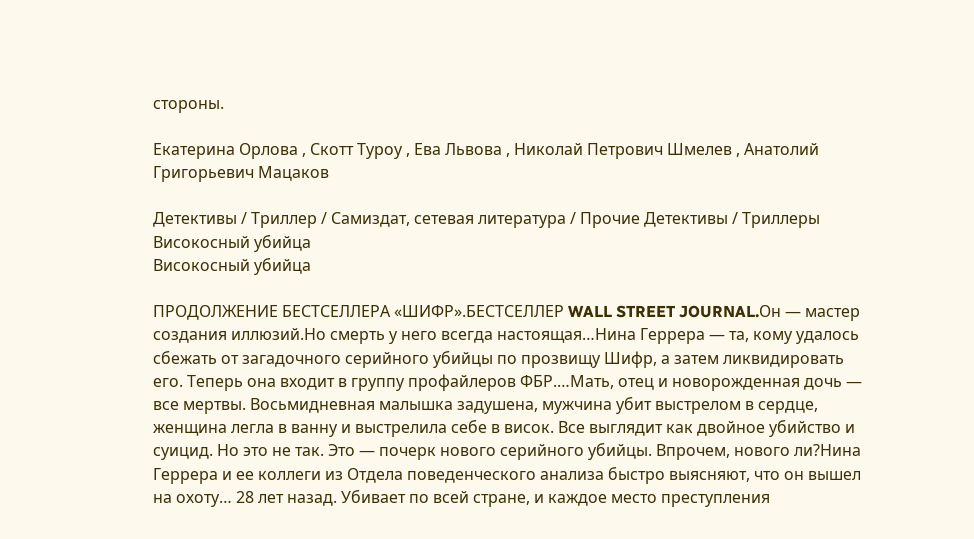стороны.

Екатерина Орлова , Скотт Туроу , Ева Львова , Николай Петрович Шмелев , Анатолий Григорьевич Мацаков

Детективы / Триллер / Самиздат, сетевая литература / Прочие Детективы / Триллеры
Високосный убийца
Високосный убийца

ПРОДОЛЖЕНИЕ БЕСТСЕЛЛЕРА «ШИФР».БЕСТСЕЛЛЕР WALL STREET JOURNAL.Он — мастер создания иллюзий.Но смерть у него всегда настоящая…Нина Геррера — та, кому удалось сбежать от загадочного серийного убийцы по прозвищу Шифр, а затем ликвидировать его. Теперь она входит в группу профайлеров ФБР.…Мать, отец и новорожденная дочь — все мертвы. Восьмидневная малышка задушена, мужчина убит выстрелом в сердце, женщина легла в ванну и выстрелила себе в висок. Все выглядит как двойное убийство и суицид. Но это не так. Это — почерк нового серийного убийцы. Впрочем, нового ли?Нина Геррера и ее коллеги из Отдела поведенческого анализа быстро выясняют, что он вышел на охоту… 28 лет назад. Убивает по всей стране, и каждое место преступления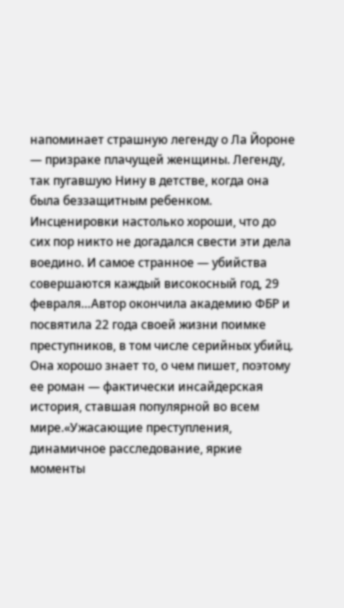напоминает страшную легенду о Ла Йороне — призраке плачущей женщины. Легенду, так пугавшую Нину в детстве, когда она была беззащитным ребенком. Инсценировки настолько хороши, что до сих пор никто не догадался свести эти дела воедино. И самое странное — убийства совершаются каждый високосный год, 29 февраля…Автор окончила академию ФБР и посвятила 22 года своей жизни поимке преступников, в том числе серийных убийц. Она хорошо знает то, о чем пишет, поэтому ее роман — фактически инсайдерская история, ставшая популярной во всем мире.«Ужасающие преступления, динамичное расследование, яркие моменты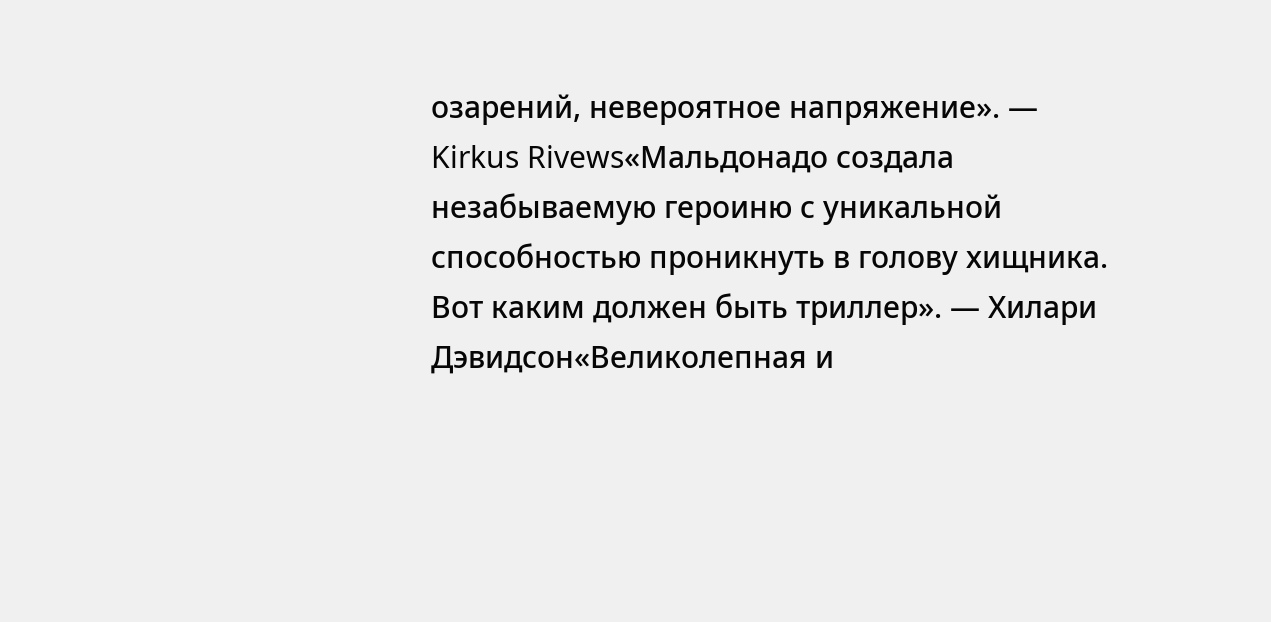озарений, невероятное напряжение». — Kirkus Rivews«Мальдонадо создала незабываемую героиню с уникальной способностью проникнуть в голову хищника. Вот каким должен быть триллер». — Хилари Дэвидсон«Великолепная и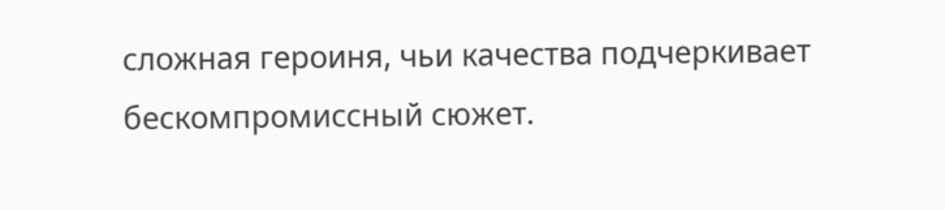сложная героиня, чьи качества подчеркивает бескомпромиссный сюжет.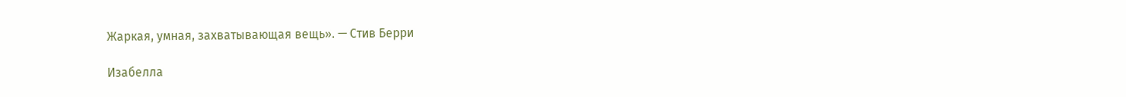Жаркая, умная, захватывающая вещь». — Стив Берри

Изабелла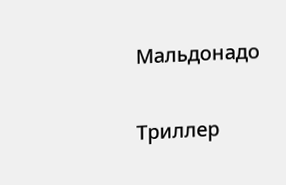Мальдонадо

Триллер